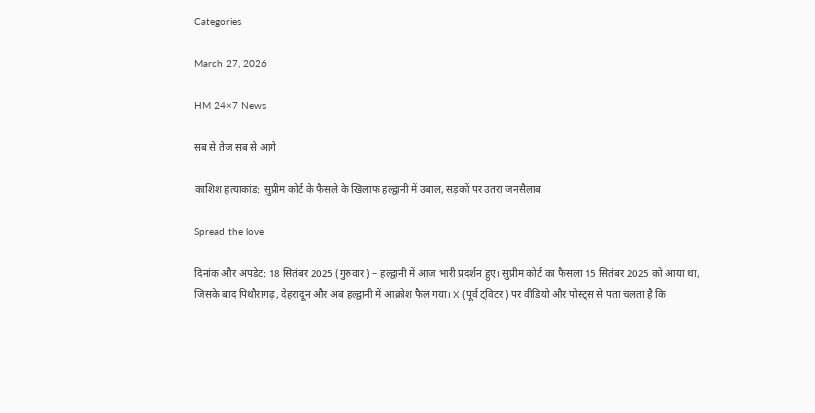Categories

March 27, 2026

HM 24×7 News

सब से तेज सब से आगे

काशिश हत्याकांड: सुप्रीम कोर्ट के फैसले के खिलाफ हल्द्वानी में उबाल, सड़कों पर उतरा जनसैलाब

Spread the love

दिनांक और अपडेट: 18 सितंबर 2025 (गुरुवार) – हल्द्वानी में आज भारी प्रदर्शन हुए। सुप्रीम कोर्ट का फैसला 15 सितंबर 2025 को आया था, जिसके बाद पिथौरागढ़, देहरादून और अब हल्द्वानी में आक्रोश फैल गया। X (पूर्व ट्विटर) पर वीडियो और पोस्ट्स से पता चलता है कि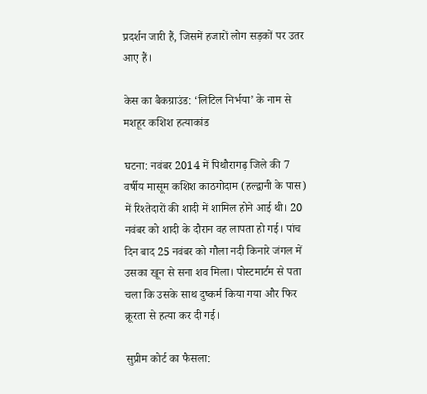प्रदर्शन जारी हैं, जिसमें हजारों लोग सड़कों पर उतर आए हैं।

केस का बैकग्राउंड: ‘लिटिल निर्भया’ के नाम से मशहूर कशिश हत्याकांड

घटना: नवंबर 2014 में पिथौरागढ़ जिले की 7 वर्षीय मासूम कशिश काठगोदाम (हल्द्वानी के पास) में रिश्तेदारों की शादी में शामिल होने आई थी। 20 नवंबर को शादी के दौरान वह लापता हो गई। पांच दिन बाद 25 नवंबर को गौला नदी किनारे जंगल में उसका खून से सना शव मिला। पोस्टमार्टम से पता चला कि उसके साथ दुष्कर्म किया गया और फिर क्रूरता से हत्या कर दी गई।

सुप्रीम कोर्ट का फैसला: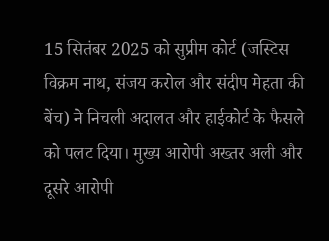15 सितंबर 2025 को सुप्रीम कोर्ट (जस्टिस विक्रम नाथ, संजय करोल और संदीप मेहता की बेंच) ने निचली अदालत और हाईकोर्ट के फैसले को पलट दिया। मुख्य आरोपी अख्तर अली और दूसरे आरोपी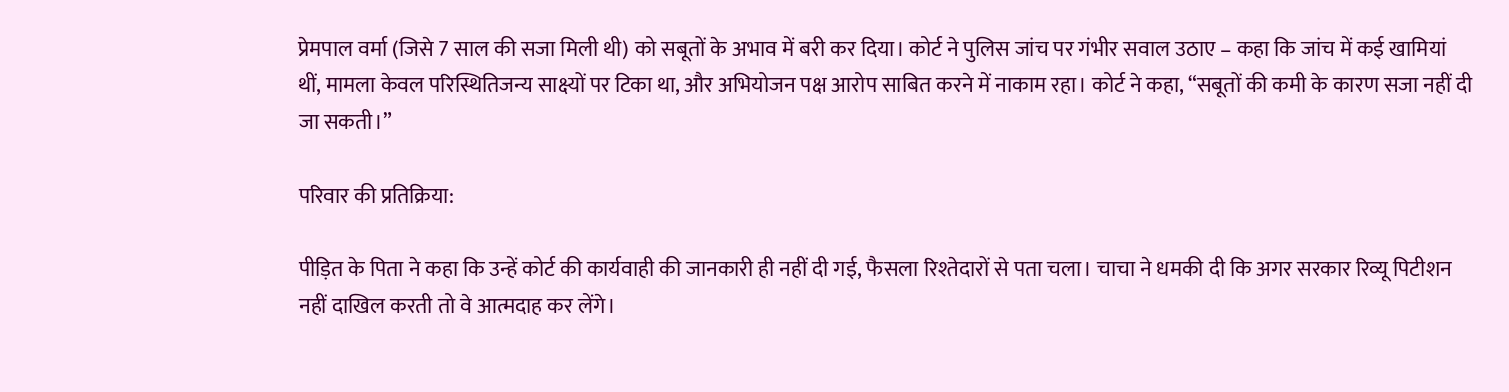प्रेमपाल वर्मा (जिसे 7 साल की सजा मिली थी) को सबूतों के अभाव में बरी कर दिया। कोर्ट ने पुलिस जांच पर गंभीर सवाल उठाए – कहा कि जांच में कई खामियां थीं, मामला केवल परिस्थितिजन्य साक्ष्यों पर टिका था, और अभियोजन पक्ष आरोप साबित करने में नाकाम रहा। कोर्ट ने कहा, “सबूतों की कमी के कारण सजा नहीं दी जा सकती।”

परिवार की प्रतिक्रिया:

पीड़ित के पिता ने कहा कि उन्हें कोर्ट की कार्यवाही की जानकारी ही नहीं दी गई, फैसला रिश्तेदारों से पता चला। चाचा ने धमकी दी कि अगर सरकार रिव्यू पिटीशन नहीं दाखिल करती तो वे आत्मदाह कर लेंगे।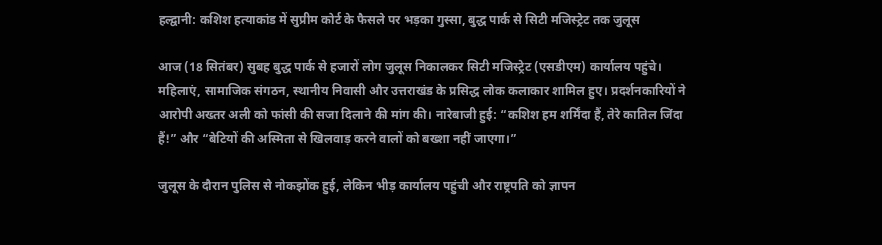हल्द्वानी: कशिश हत्याकांड में सुप्रीम कोर्ट के फैसले पर भड़का गुस्सा, बुद्ध पार्क से सिटी मजिस्ट्रेट तक जुलूस

आज (18 सितंबर) सुबह बुद्ध पार्क से हजारों लोग जुलूस निकालकर सिटी मजिस्ट्रेट (एसडीएम) कार्यालय पहुंचे। महिलाएं, सामाजिक संगठन, स्थानीय निवासी और उत्तराखंड के प्रसिद्ध लोक कलाकार शामिल हुए। प्रदर्शनकारियों ने आरोपी अख्तर अली को फांसी की सजा दिलाने की मांग की। नारेबाजी हुई: “कशिश हम शर्मिंदा हैं, तेरे कातिल जिंदा हैं!” और “बेटियों की अस्मिता से खिलवाड़ करने वालों को बख्शा नहीं जाएगा।”

जुलूस के दौरान पुलिस से नोकझोंक हुई, लेकिन भीड़ कार्यालय पहुंची और राष्ट्रपति को ज्ञापन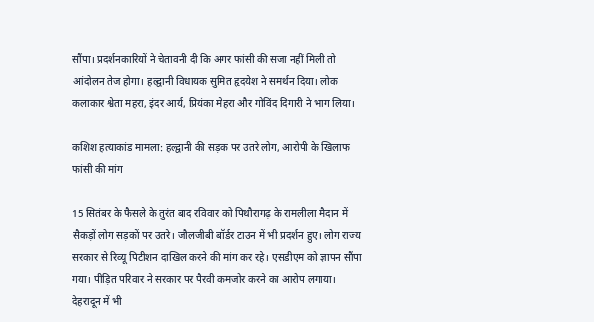सौंपा। प्रदर्शनकारियों ने चेतावनी दी कि अगर फांसी की सजा नहीं मिली तो आंदोलन तेज होगा। हल्द्वानी विधायक सुमित हृदयेश ने समर्थन दिया। लोक कलाकार श्वेता महरा, इंदर आर्य, प्रियंका मेहरा और गोविंद दिगारी ने भाग लिया।

कशिश हत्याकांड मामला: हल्द्वानी की सड़क पर उतरे लोग, आरोपी के खिलाफ फांसी की मांग

15 सितंबर के फैसले के तुरंत बाद रविवार को पिथौरागढ़ के रामलीला मैदान में सैकड़ों लोग सड़कों पर उतरे। जौलजीबी बॉर्डर टाउन में भी प्रदर्शन हुए। लोग राज्य सरकार से रिव्यू पिटीशन दाखिल करने की मांग कर रहे। एसडीएम को ज्ञापन सौंपा गया। पीड़ित परिवार ने सरकार पर पैरवी कमजोर करने का आरोप लगाया। देहरादून में भी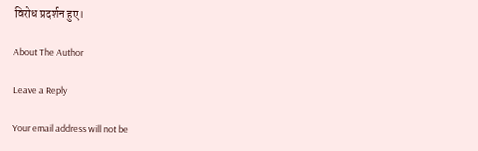विरोध प्रदर्शन हुए।

About The Author

Leave a Reply

Your email address will not be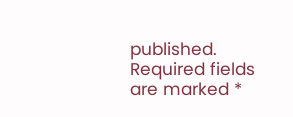published. Required fields are marked *